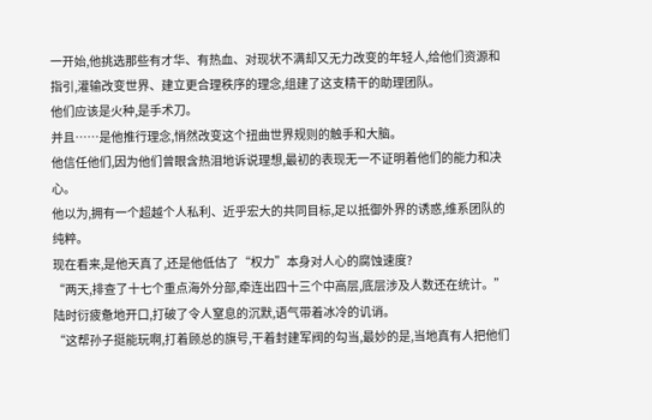一开始,他挑选那些有才华、有热血、对现状不满却又无力改变的年轻人,给他们资源和指引,灌输改变世界、建立更合理秩序的理念,组建了这支精干的助理团队。
他们应该是火种,是手术刀。
并且……是他推行理念,悄然改变这个扭曲世界规则的触手和大脑。
他信任他们,因为他们曾眼含热泪地诉说理想,最初的表现无一不证明着他们的能力和决心。
他以为,拥有一个超越个人私利、近乎宏大的共同目标,足以抵御外界的诱惑,维系团队的纯粹。
现在看来,是他天真了,还是他低估了“权力”本身对人心的腐蚀速度?
“两天,排查了十七个重点海外分部,牵连出四十三个中高层,底层涉及人数还在统计。”
陆时衍疲惫地开口,打破了令人窒息的沉默,语气带着冰冷的讥诮。
“这帮孙子挺能玩啊,打着顾总的旗号,干着封建军阀的勾当,最妙的是,当地真有人把他们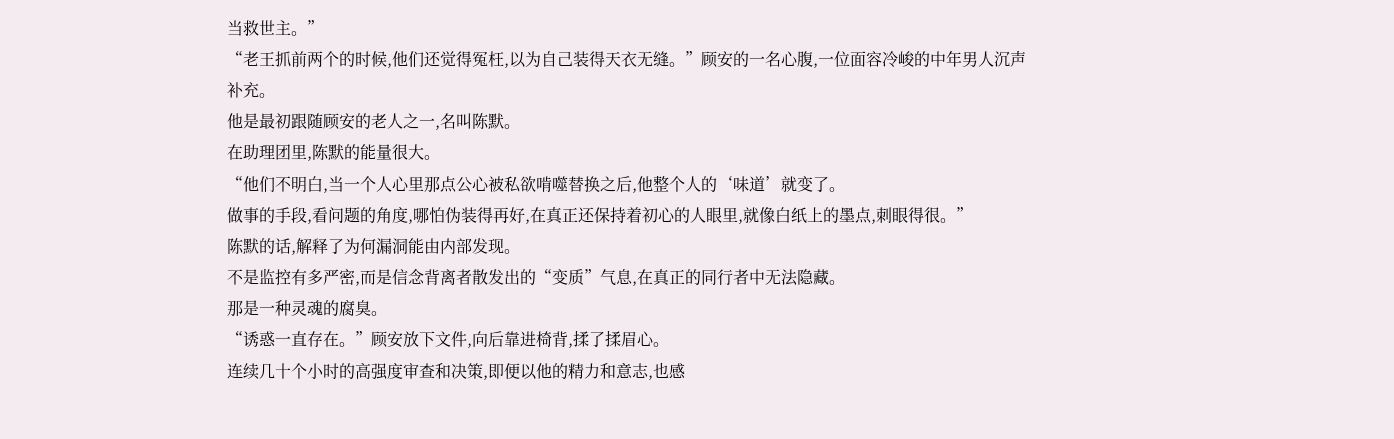当救世主。”
“老王抓前两个的时候,他们还觉得冤枉,以为自己装得天衣无缝。”顾安的一名心腹,一位面容冷峻的中年男人沉声补充。
他是最初跟随顾安的老人之一,名叫陈默。
在助理团里,陈默的能量很大。
“他们不明白,当一个人心里那点公心被私欲啃噬替换之后,他整个人的‘味道’就变了。
做事的手段,看问题的角度,哪怕伪装得再好,在真正还保持着初心的人眼里,就像白纸上的墨点,刺眼得很。”
陈默的话,解释了为何漏洞能由内部发现。
不是监控有多严密,而是信念背离者散发出的“变质”气息,在真正的同行者中无法隐藏。
那是一种灵魂的腐臭。
“诱惑一直存在。”顾安放下文件,向后靠进椅背,揉了揉眉心。
连续几十个小时的高强度审查和决策,即便以他的精力和意志,也感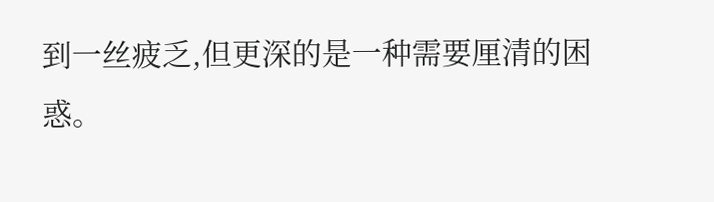到一丝疲乏,但更深的是一种需要厘清的困惑。